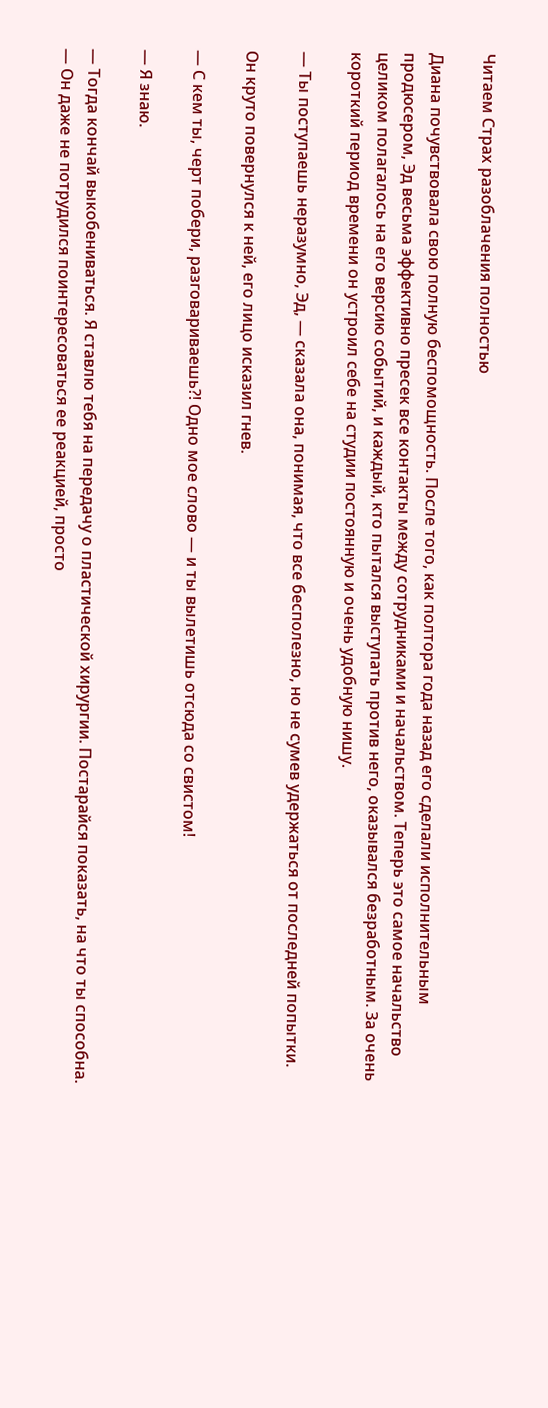Читаем Страх разоблачения полностью

Диана почувствовала свою полную беспомощность. После того, как полтора года назад его сделали исполнительным продюсером, Эд весьма эффективно пресек все контакты между сотрудниками и начальством. Теперь это самое начальство целиком полагалось на его версию событий, и каждый, кто пытался выступать против него, оказывался безработным. За очень короткий период времени он устроил себе на студии постоянную и очень удобную нишу.

— Ты поступаешь неразумно, Эд, — сказала она, понимая, что все бесполезно, но не сумев удержаться от последней попытки.

Он круто повернулся к ней, его лицо исказил гнев.

— С кем ты, черт побери, разговариваешь?! Одно мое слово — и ты вылетишь отсюда со свистом!

— Я знаю.

— Тогда кончай выкобениваться. Я ставлю тебя на передачу о пластической хирургии. Постарайся показать, на что ты способна. — Он даже не потрудился поинтересоваться ее реакцией, просто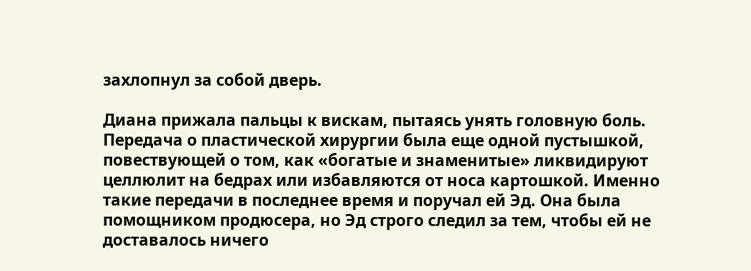захлопнул за собой дверь.

Диана прижала пальцы к вискам, пытаясь унять головную боль. Передача о пластической хирургии была еще одной пустышкой, повествующей о том, как «богатые и знаменитые» ликвидируют целлюлит на бедрах или избавляются от носа картошкой. Именно такие передачи в последнее время и поручал ей Эд. Она была помощником продюсера, но Эд строго следил за тем, чтобы ей не доставалось ничего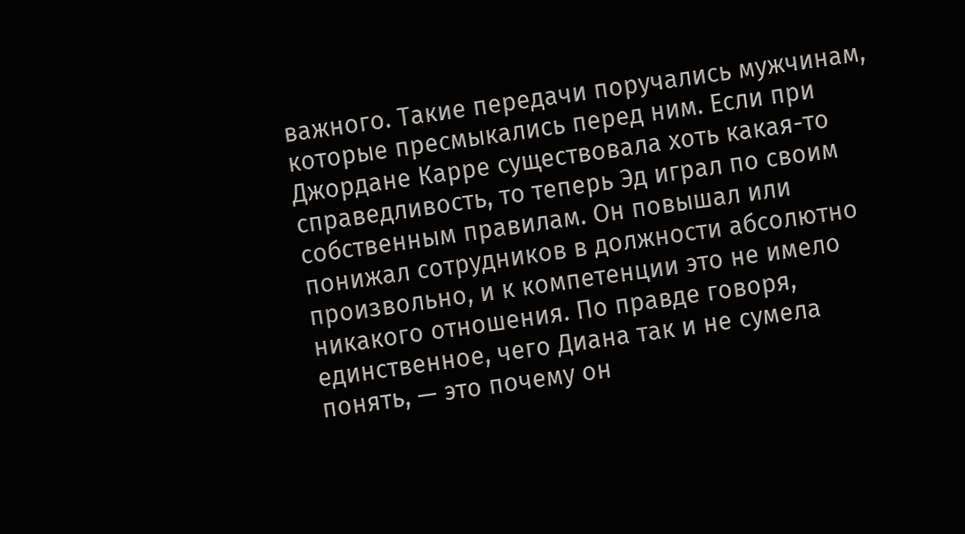важного. Такие передачи поручались мужчинам, которые пресмыкались перед ним. Если при Джордане Карре существовала хоть какая-то справедливость, то теперь Эд играл по своим собственным правилам. Он повышал или понижал сотрудников в должности абсолютно произвольно, и к компетенции это не имело никакого отношения. По правде говоря, единственное, чего Диана так и не сумела понять, — это почему он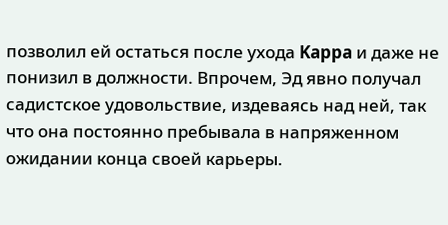позволил ей остаться после ухода Kappa и даже не понизил в должности. Впрочем, Эд явно получал садистское удовольствие, издеваясь над ней, так что она постоянно пребывала в напряженном ожидании конца своей карьеры.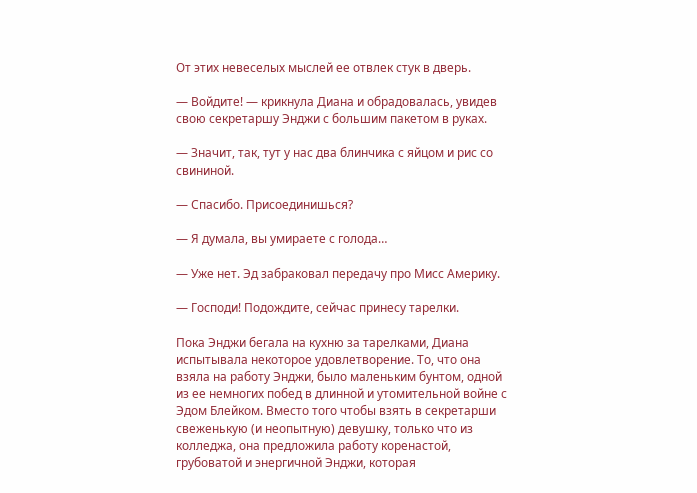От этих невеселых мыслей ее отвлек стук в дверь.

— Войдите! — крикнула Диана и обрадовалась, увидев свою секретаршу Энджи с большим пакетом в руках.

— Значит, так, тут у нас два блинчика с яйцом и рис со свининой.

— Спасибо. Присоединишься?

— Я думала, вы умираете с голода…

— Уже нет. Эд забраковал передачу про Мисс Америку.

— Господи! Подождите, сейчас принесу тарелки.

Пока Энджи бегала на кухню за тарелками, Диана испытывала некоторое удовлетворение. То, что она взяла на работу Энджи, было маленьким бунтом, одной из ее немногих побед в длинной и утомительной войне с Эдом Блейком. Вместо того чтобы взять в секретарши свеженькую (и неопытную) девушку, только что из колледжа, она предложила работу коренастой, грубоватой и энергичной Энджи, которая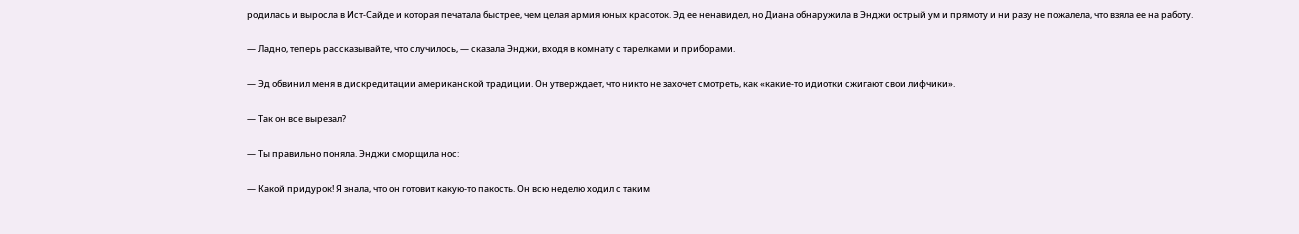родилась и выросла в Ист-Сайде и которая печатала быстрее, чем целая армия юных красоток. Эд ее ненавидел, но Диана обнаружила в Энджи острый ум и прямоту и ни разу не пожалела, что взяла ее на работу.

— Ладно, теперь рассказывайте, что случилось, — сказала Энджи, входя в комнату с тарелками и приборами.

— Эд обвинил меня в дискредитации американской традиции. Он утверждает, что никто не захочет смотреть, как «какие-то идиотки сжигают свои лифчики».

— Так он все вырезал?

— Ты правильно поняла. Энджи сморщила нос:

— Какой придурок! Я знала, что он готовит какую-то пакость. Он всю неделю ходил с таким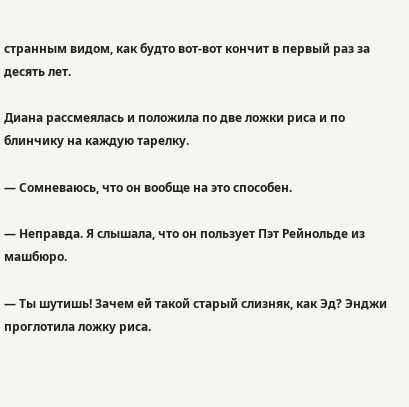странным видом, как будто вот-вот кончит в первый раз за десять лет.

Диана рассмеялась и положила по две ложки риса и по блинчику на каждую тарелку.

— Сомневаюсь, что он вообще на это способен.

— Неправда. Я слышала, что он пользует Пэт Рейнольде из машбюро.

— Ты шутишь! Зачем ей такой старый слизняк, как Эд? Энджи проглотила ложку риса.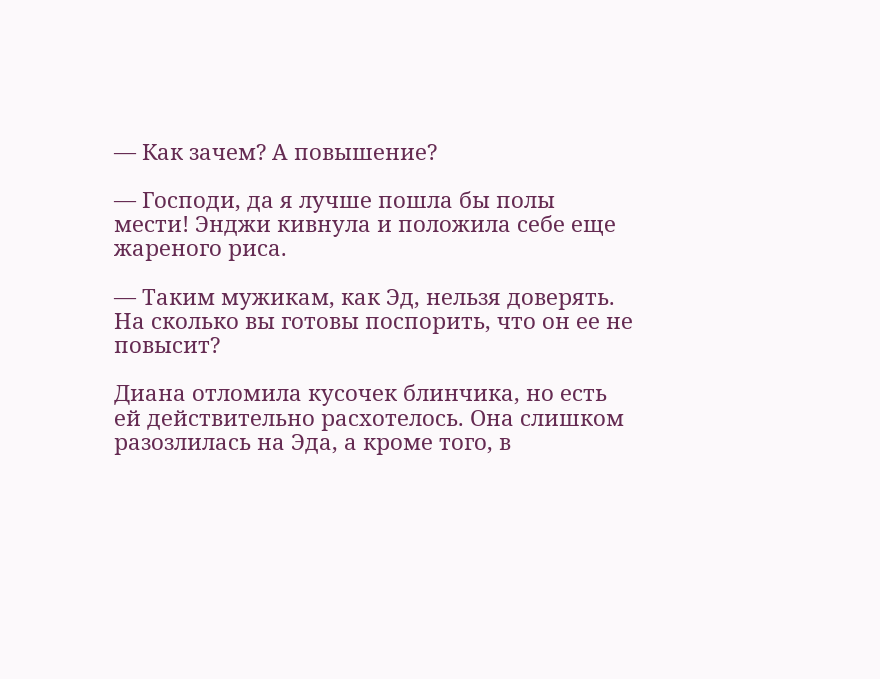— Как зачем? А повышение?

— Господи, да я лучше пошла бы полы мести! Энджи кивнула и положила себе еще жареного риса.

— Таким мужикам, как Эд, нельзя доверять. На сколько вы готовы поспорить, что он ее не повысит?

Диана отломила кусочек блинчика, но есть ей действительно расхотелось. Она слишком разозлилась на Эда, а кроме того, в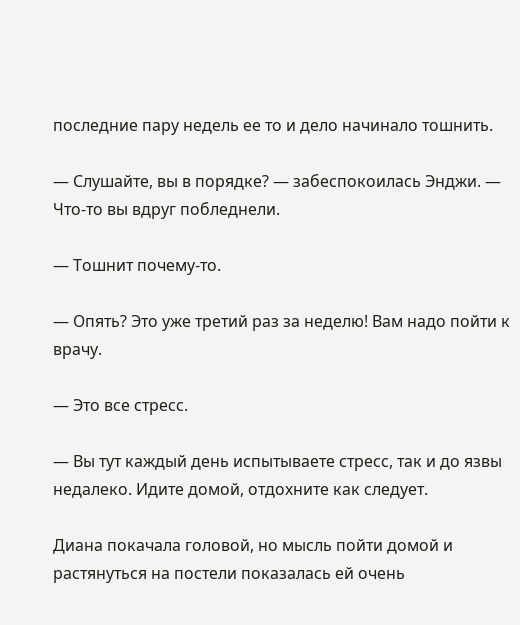последние пару недель ее то и дело начинало тошнить.

— Слушайте, вы в порядке? — забеспокоилась Энджи. — Что-то вы вдруг побледнели.

— Тошнит почему-то.

— Опять? Это уже третий раз за неделю! Вам надо пойти к врачу.

— Это все стресс.

— Вы тут каждый день испытываете стресс, так и до язвы недалеко. Идите домой, отдохните как следует.

Диана покачала головой, но мысль пойти домой и растянуться на постели показалась ей очень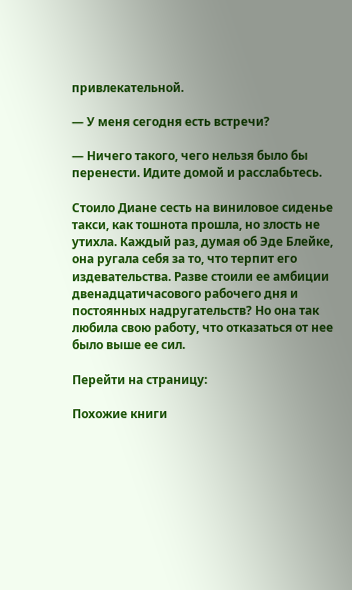привлекательной.

— У меня сегодня есть встречи?

— Ничего такого, чего нельзя было бы перенести. Идите домой и расслабьтесь.

Стоило Диане сесть на виниловое сиденье такси, как тошнота прошла, но злость не утихла. Каждый раз, думая об Эде Блейке, она ругала себя за то, что терпит его издевательства. Разве стоили ее амбиции двенадцатичасового рабочего дня и постоянных надругательств? Но она так любила свою работу, что отказаться от нее было выше ее сил.

Перейти на страницу:

Похожие книги